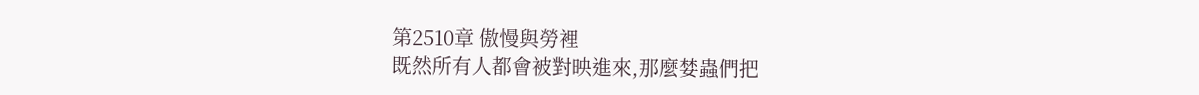第2510章 傲慢與勞裡
既然所有人都會被對映進來,那麼婪蟲們把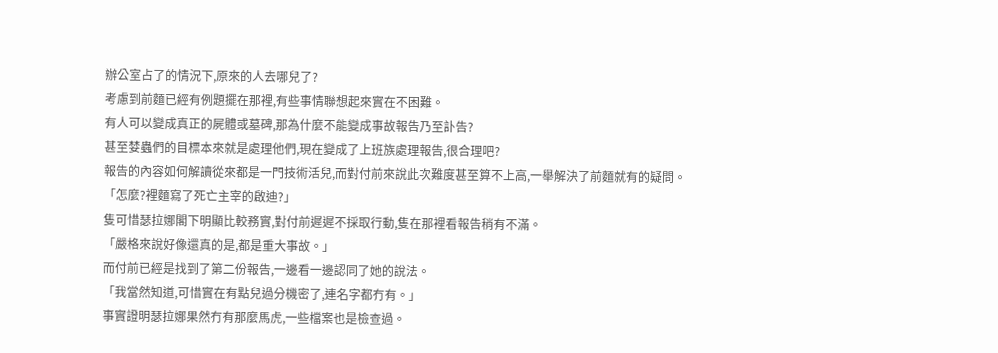辦公室占了的情況下,原來的人去哪兒了?
考慮到前麵已經有例題擺在那裡,有些事情聯想起來實在不困難。
有人可以變成真正的屍體或墓碑,那為什麼不能變成事故報告乃至訃告?
甚至婪蟲們的目標本來就是處理他們,現在變成了上班族處理報告,很合理吧?
報告的內容如何解讀從來都是一門技術活兒,而對付前來說此次難度甚至算不上高,一舉解決了前麵就有的疑問。
「怎麼?裡麵寫了死亡主宰的啟迪?」
隻可惜瑟拉娜閣下明顯比較務實,對付前遲遲不採取行動,隻在那裡看報告稍有不滿。
「嚴格來說好像還真的是,都是重大事故。」
而付前已經是找到了第二份報告,一邊看一邊認同了她的說法。
「我當然知道,可惜實在有點兒過分機密了,連名字都冇有。」
事實證明瑟拉娜果然冇有那麼馬虎,一些檔案也是檢查過。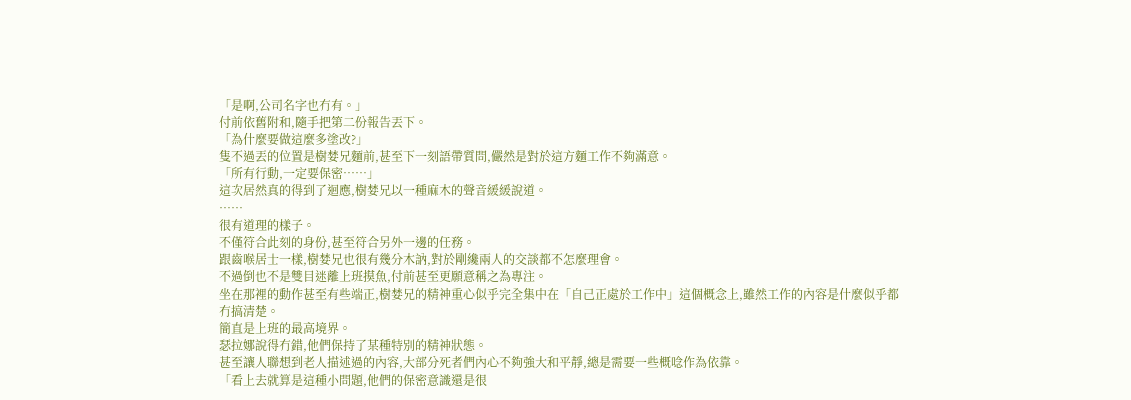「是啊,公司名字也冇有。」
付前依舊附和,隨手把第二份報告丟下。
「為什麼要做這麼多塗改?」
隻不過丟的位置是樹婪兄麵前,甚至下一刻語帶質問,儼然是對於這方麵工作不夠滿意。
「所有行動,一定要保密……」
這次居然真的得到了迴應,樹婪兄以一種麻木的聲音緩緩說道。
……
很有道理的樣子。
不僅符合此刻的身份,甚至符合另外一邊的任務。
跟齒喉居士一樣,樹婪兄也很有幾分木訥,對於剛纔兩人的交談都不怎麼理會。
不過倒也不是雙目迷離上班摸魚,付前甚至更願意稱之為專注。
坐在那裡的動作甚至有些端正,樹婪兄的精神重心似乎完全集中在「自己正處於工作中」這個概念上,雖然工作的內容是什麼似乎都冇搞清楚。
簡直是上班的最高境界。
瑟拉娜說得冇錯,他們保持了某種特別的精神狀態。
甚至讓人聯想到老人描述過的內容,大部分死者們內心不夠強大和平靜,總是需要一些概唸作為依靠。
「看上去就算是這種小問題,他們的保密意識還是很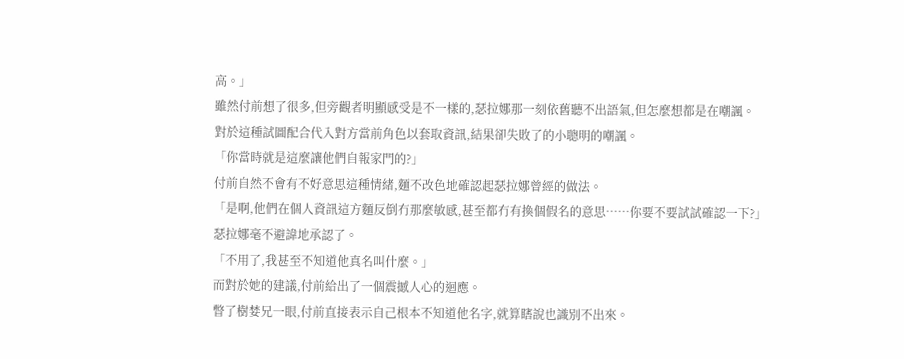高。」
雖然付前想了很多,但旁觀者明顯感受是不一樣的,瑟拉娜那一刻依舊聽不出語氣,但怎麼想都是在嘲諷。
對於這種試圖配合代入對方當前角色以套取資訊,結果卻失敗了的小聰明的嘲諷。
「你當時就是這麼讓他們自報家門的?」
付前自然不會有不好意思這種情緒,麵不改色地確認起瑟拉娜曾經的做法。
「是啊,他們在個人資訊這方麵反倒冇那麼敏感,甚至都冇有換個假名的意思……你要不要試試確認一下?」
瑟拉娜毫不避諱地承認了。
「不用了,我甚至不知道他真名叫什麼。」
而對於她的建議,付前給出了一個震撼人心的迴應。
瞥了樹婪兄一眼,付前直接表示自己根本不知道他名字,就算瞎說也識別不出來。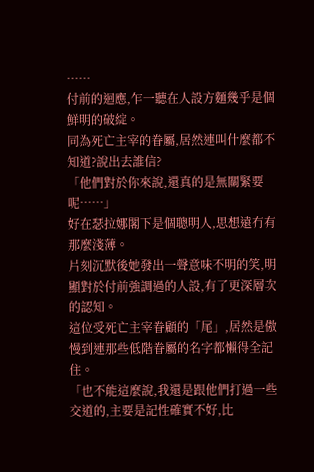……
付前的迴應,乍一聽在人設方麵幾乎是個鮮明的破綻。
同為死亡主宰的眷屬,居然連叫什麼都不知道?說出去誰信?
「他們對於你來說,還真的是無關緊要呢……」
好在瑟拉娜閣下是個聰明人,思想遠冇有那麼淺薄。
片刻沉默後她發出一聲意味不明的笑,明顯對於付前強調過的人設,有了更深層次的認知。
這位受死亡主宰眷顧的「尾」,居然是傲慢到連那些低階眷屬的名字都懶得全記住。
「也不能這麼說,我還是跟他們打過一些交道的,主要是記性確實不好,比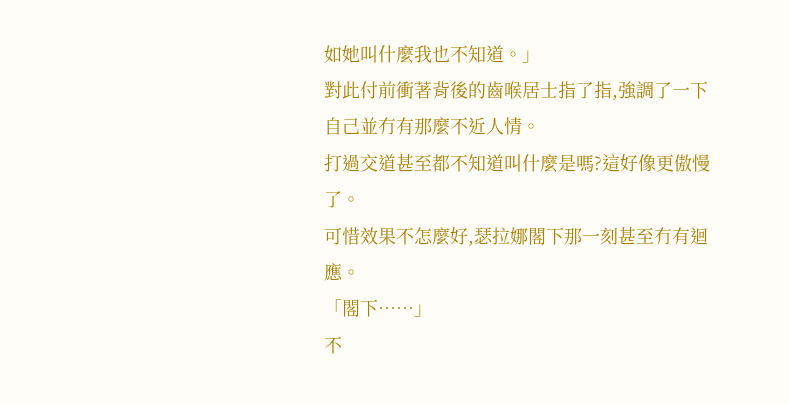如她叫什麼我也不知道。」
對此付前衝著背後的齒喉居士指了指,強調了一下自己並冇有那麼不近人情。
打過交道甚至都不知道叫什麼是嗎?這好像更傲慢了。
可惜效果不怎麼好,瑟拉娜閣下那一刻甚至冇有迴應。
「閣下……」
不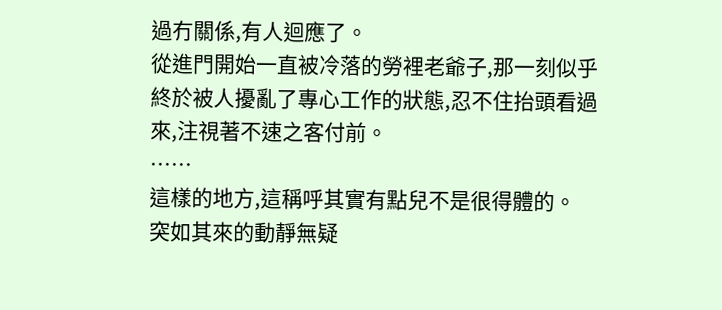過冇關係,有人迴應了。
從進門開始一直被冷落的勞裡老爺子,那一刻似乎終於被人擾亂了專心工作的狀態,忍不住抬頭看過來,注視著不速之客付前。
……
這樣的地方,這稱呼其實有點兒不是很得體的。
突如其來的動靜無疑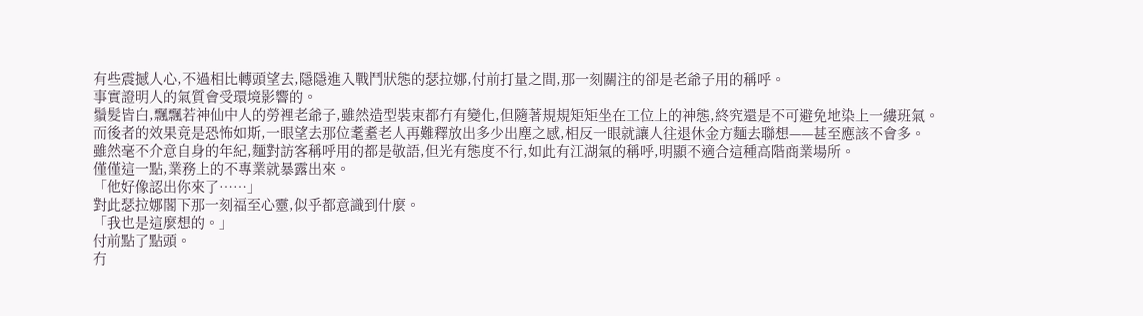有些震撼人心,不過相比轉頭望去,隱隱進入戰鬥狀態的瑟拉娜,付前打量之間,那一刻關注的卻是老爺子用的稱呼。
事實證明人的氣質會受環境影響的。
鬚髮皆白,飄飄若神仙中人的勞裡老爺子,雖然造型裝束都冇有變化,但隨著規規矩矩坐在工位上的神態,終究還是不可避免地染上一縷班氣。
而後者的效果竟是恐怖如斯,一眼望去那位耄耋老人再難釋放出多少出塵之感,相反一眼就讓人往退休金方麵去聯想——甚至應該不會多。
雖然毫不介意自身的年紀,麵對訪客稱呼用的都是敬語,但光有態度不行,如此有江湖氣的稱呼,明顯不適合這種高階商業場所。
僅僅這一點,業務上的不專業就暴露出來。
「他好像認出你來了……」
對此瑟拉娜閣下那一刻福至心靈,似乎都意識到什麼。
「我也是這麼想的。」
付前點了點頭。
冇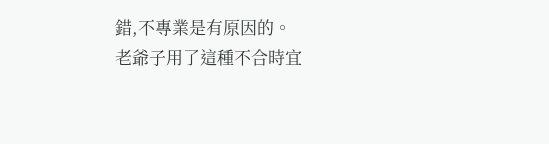錯,不專業是有原因的。
老爺子用了這種不合時宜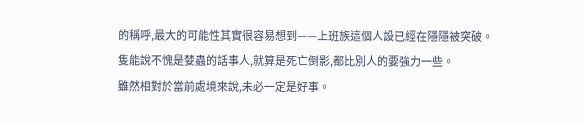的稱呼,最大的可能性其實很容易想到——上班族這個人設已經在隱隱被突破。
隻能說不愧是婪蟲的話事人,就算是死亡倒影,都比別人的要強力一些。
雖然相對於當前處境來說,未必一定是好事。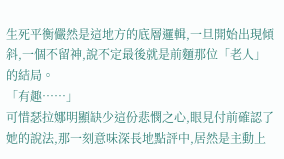生死平衡儼然是這地方的底層邏輯,一旦開始出現傾斜,一個不留神,說不定最後就是前麵那位「老人」的結局。
「有趣……」
可惜瑟拉娜明顯缺少這份悲憫之心,眼見付前確認了她的說法,那一刻意味深長地點評中,居然是主動上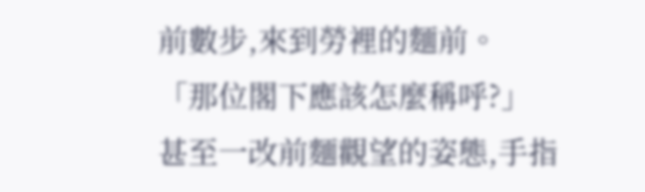前數步,來到勞裡的麵前。
「那位閣下應該怎麼稱呼?」
甚至一改前麵觀望的姿態,手指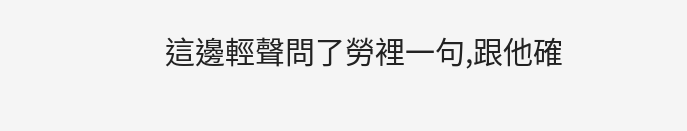這邊輕聲問了勞裡一句,跟他確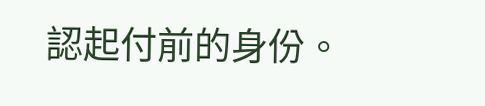認起付前的身份。